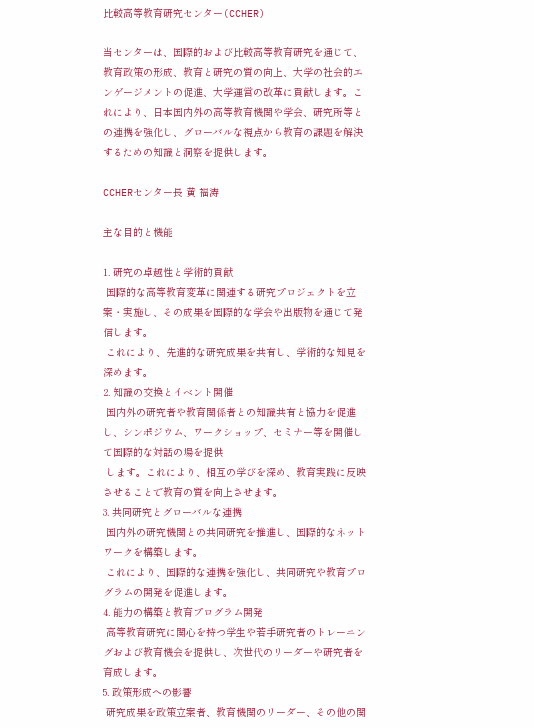比較高等教育研究センター(CCHER)

当センターは、国際的および比較高等教育研究を通じて、教育政策の形成、教育と研究の質の向上、大学の社会的エンゲージメントの促進、大学運営の改革に貢献します。これにより、日本国内外の高等教育機関や学会、研究所等との連携を強化し、グローバルな視点から教育の課題を解決するための知識と洞察を提供します。

CCHERセンター長 黄 福涛

主な目的と機能

1. 研究の卓越性と学術的貢献
 国際的な高等教育変革に関連する研究プロジェクトを立案・実施し、その成果を国際的な学会や出版物を通じて発信します。
 これにより、先進的な研究成果を共有し、学術的な知見を深めます。
2. 知識の交換とイベント開催
 国内外の研究者や教育関係者との知識共有と協力を促進し、シンポジウム、ワークショップ、セミナー等を開催して国際的な対話の場を提供
 します。これにより、相互の学びを深め、教育実践に反映させることで教育の質を向上させます。
3. 共同研究とグローバルな連携
 国内外の研究機関との共同研究を推進し、国際的なネットワークを構築します。
 これにより、国際的な連携を強化し、共同研究や教育プログラムの開発を促進します。
4. 能力の構築と教育プログラム開発
 高等教育研究に関心を持つ学生や若手研究者のトレーニングおよび教育機会を提供し、次世代のリーダーや研究者を育成します。
5. 政策形成への影響
 研究成果を政策立案者、教育機関のリーダー、その他の関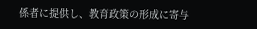係者に提供し、教育政策の形成に寄与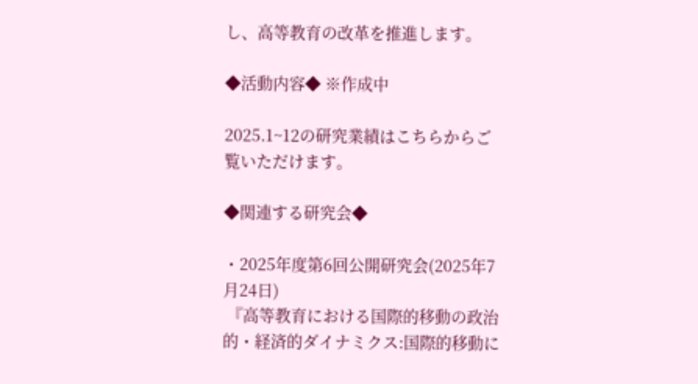し、高等教育の改革を推進します。

◆活動内容◆ ※作成中

2025.1~12の研究業績はこちらからご覧いただけます。

◆関連する研究会◆

・2025年度第6回公開研究会(2025年7月24日)
 『高等教育における国際的移動の政治的・経済的ダイナミクス:国際的移動に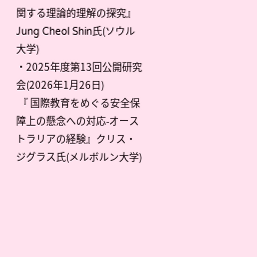関する理論的理解の探究』Jung Cheol Shin氏(ソウル大学)
・2025年度第13回公開研究会(2026年1月26日)
 『 国際教育をめぐる安全保障上の懸念への対応-オーストラリアの経験』クリス・ジグラス氏(メルボルン大学)